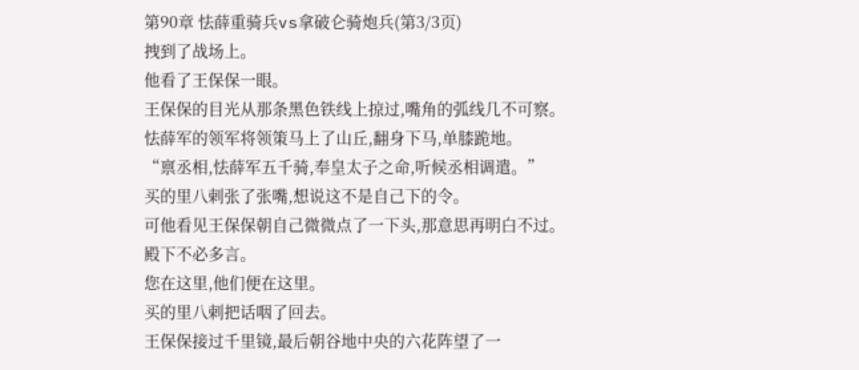第90章 怯薛重骑兵vs拿破仑骑炮兵(第3/3页)
拽到了战场上。
他看了王保保一眼。
王保保的目光从那条黑色铁线上掠过,嘴角的弧线几不可察。
怯薛军的领军将领策马上了山丘,翻身下马,单膝跪地。
“禀丞相,怯薛军五千骑,奉皇太子之命,听候丞相调遣。”
买的里八剌张了张嘴,想说这不是自己下的令。
可他看见王保保朝自己微微点了一下头,那意思再明白不过。
殿下不必多言。
您在这里,他们便在这里。
买的里八剌把话咽了回去。
王保保接过千里镜,最后朝谷地中央的六花阵望了一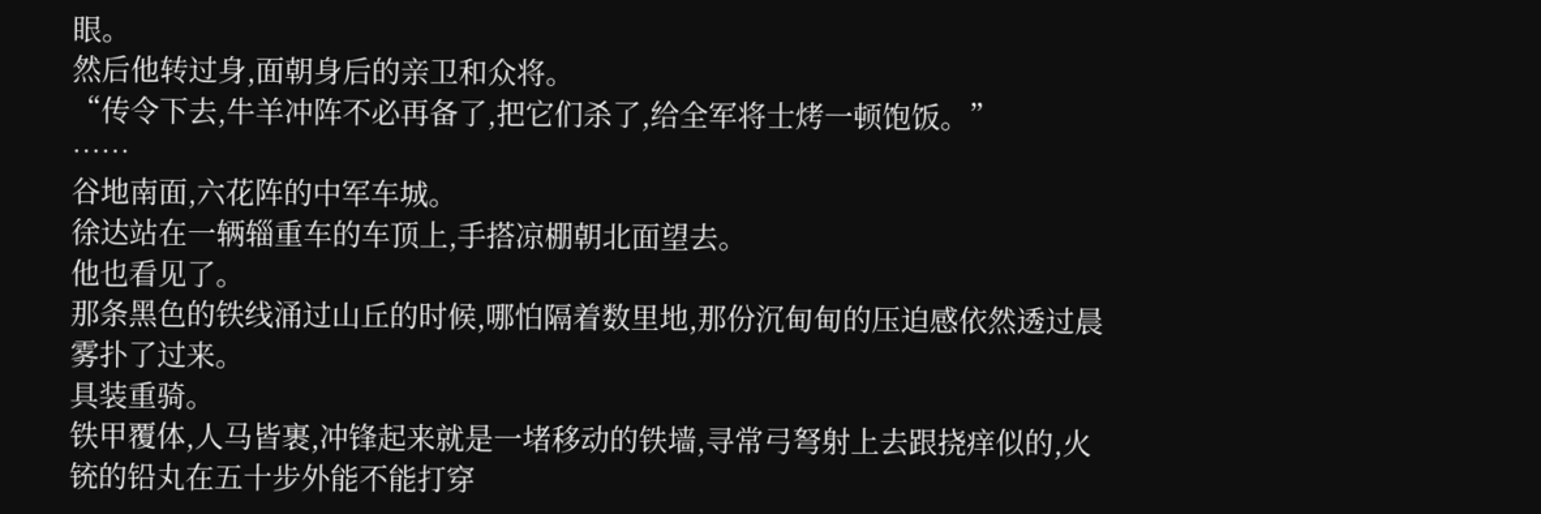眼。
然后他转过身,面朝身后的亲卫和众将。
“传令下去,牛羊冲阵不必再备了,把它们杀了,给全军将士烤一顿饱饭。”
……
谷地南面,六花阵的中军车城。
徐达站在一辆辎重车的车顶上,手搭凉棚朝北面望去。
他也看见了。
那条黑色的铁线涌过山丘的时候,哪怕隔着数里地,那份沉甸甸的压迫感依然透过晨雾扑了过来。
具装重骑。
铁甲覆体,人马皆裹,冲锋起来就是一堵移动的铁墙,寻常弓弩射上去跟挠痒似的,火铳的铅丸在五十步外能不能打穿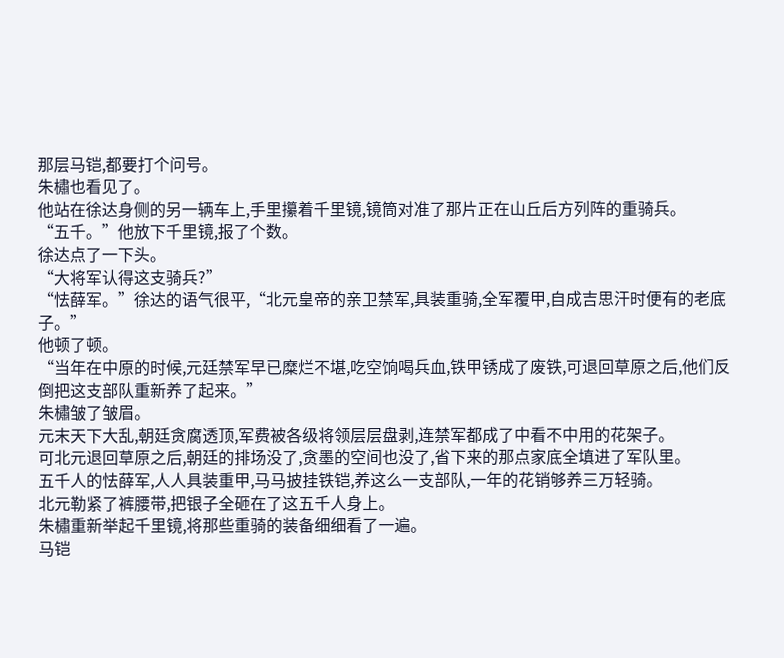那层马铠,都要打个问号。
朱橚也看见了。
他站在徐达身侧的另一辆车上,手里攥着千里镜,镜筒对准了那片正在山丘后方列阵的重骑兵。
“五千。”他放下千里镜,报了个数。
徐达点了一下头。
“大将军认得这支骑兵?”
“怯薛军。”徐达的语气很平,“北元皇帝的亲卫禁军,具装重骑,全军覆甲,自成吉思汗时便有的老底子。”
他顿了顿。
“当年在中原的时候,元廷禁军早已糜烂不堪,吃空饷喝兵血,铁甲锈成了废铁,可退回草原之后,他们反倒把这支部队重新养了起来。”
朱橚皱了皱眉。
元末天下大乱,朝廷贪腐透顶,军费被各级将领层层盘剥,连禁军都成了中看不中用的花架子。
可北元退回草原之后,朝廷的排场没了,贪墨的空间也没了,省下来的那点家底全填进了军队里。
五千人的怯薛军,人人具装重甲,马马披挂铁铠,养这么一支部队,一年的花销够养三万轻骑。
北元勒紧了裤腰带,把银子全砸在了这五千人身上。
朱橚重新举起千里镜,将那些重骑的装备细细看了一遍。
马铠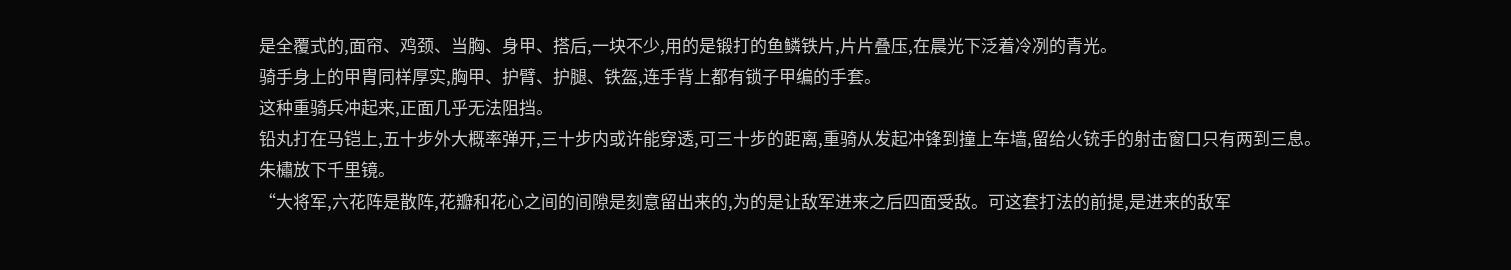是全覆式的,面帘、鸡颈、当胸、身甲、搭后,一块不少,用的是锻打的鱼鳞铁片,片片叠压,在晨光下泛着冷冽的青光。
骑手身上的甲胄同样厚实,胸甲、护臂、护腿、铁盔,连手背上都有锁子甲编的手套。
这种重骑兵冲起来,正面几乎无法阻挡。
铅丸打在马铠上,五十步外大概率弹开,三十步内或许能穿透,可三十步的距离,重骑从发起冲锋到撞上车墙,留给火铳手的射击窗口只有两到三息。
朱橚放下千里镜。
“大将军,六花阵是散阵,花瓣和花心之间的间隙是刻意留出来的,为的是让敌军进来之后四面受敌。可这套打法的前提,是进来的敌军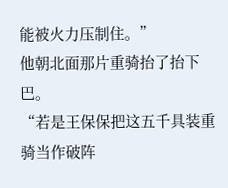能被火力压制住。”
他朝北面那片重骑抬了抬下巴。
“若是王保保把这五千具装重骑当作破阵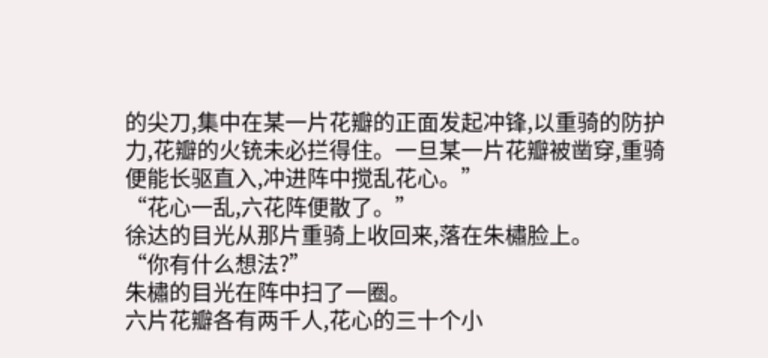的尖刀,集中在某一片花瓣的正面发起冲锋,以重骑的防护力,花瓣的火铳未必拦得住。一旦某一片花瓣被凿穿,重骑便能长驱直入,冲进阵中搅乱花心。”
“花心一乱,六花阵便散了。”
徐达的目光从那片重骑上收回来,落在朱橚脸上。
“你有什么想法?”
朱橚的目光在阵中扫了一圈。
六片花瓣各有两千人,花心的三十个小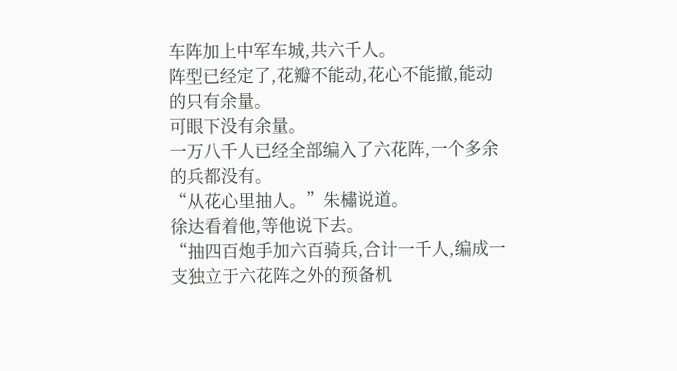车阵加上中军车城,共六千人。
阵型已经定了,花瓣不能动,花心不能撤,能动的只有余量。
可眼下没有余量。
一万八千人已经全部编入了六花阵,一个多余的兵都没有。
“从花心里抽人。”朱橚说道。
徐达看着他,等他说下去。
“抽四百炮手加六百骑兵,合计一千人,编成一支独立于六花阵之外的预备机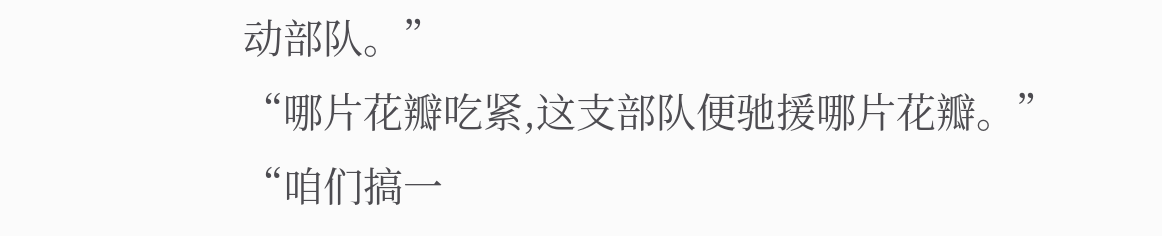动部队。”
“哪片花瓣吃紧,这支部队便驰援哪片花瓣。”
“咱们搞一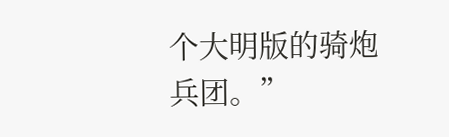个大明版的骑炮兵团。”